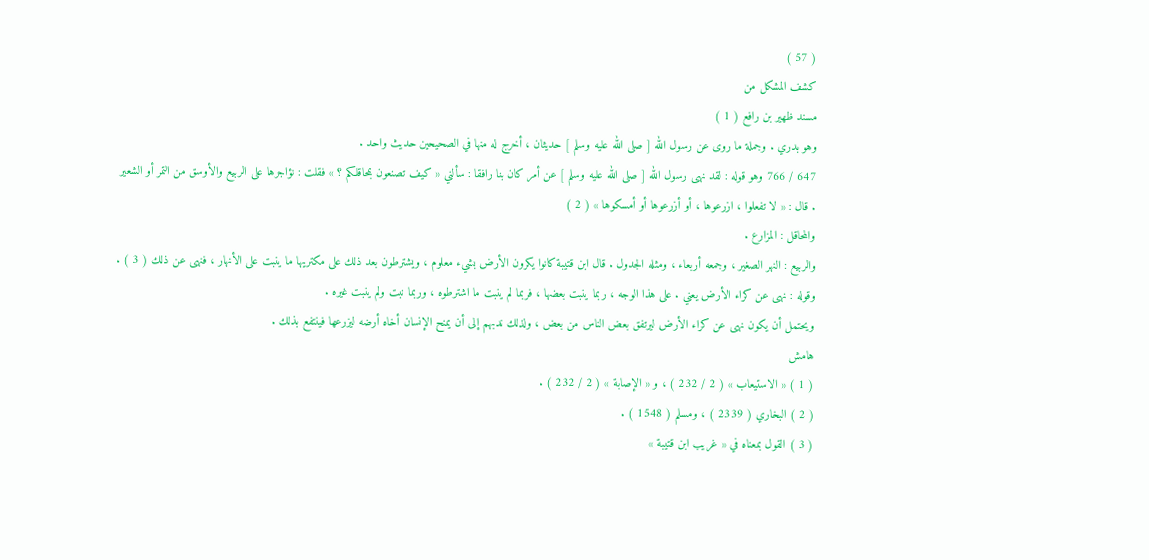( 57 )
كشف المشكل من
مسند ظهير بن رافع ( 1 )
وهو بدري . وجملة ما روى عن رسول الله [ صلى الله عليه وسلم ] حديثان ، أخرج له منها في الصحيحين حديث واحد .
647 / 766 وهو قوله : لقد نهى رسول الله [ صلى الله عليه وسلم ] عن أمر كان بنا رافقا : سألني « كيف تصنعون بمحاقلكم ؟ » فقلت : نؤاجرها على الربيع والأوسق من التمر أو الشعير . قال : « لا تفعلوا ، ازرعوها ، أو أزرعوها أو أمسكوها » ( 2 )
والمحاقل : المزارع .
والربيع : النهر الصغير ، وجمعه أربعاء ، ومثله الجدول . قال ابن قتيبة كانوا يكرون الأرض بشيء معلوم ، ويشترطون بعد ذلك على مكتريها ما ينبت على الأنهار ، فنهى عن ذلك ( 3 ) .
وقوله : نهى عن كراء الأرض يعني . على هذا الوجه ، ربما ينبت بعضها ، فربما لم ينبت ما اشترطوه ، وربما نبت ولم ينبت غيره .
ويحتمل أن يكون نهى عن كراء الأرض ليرتفق بعض الناس من بعض ، ولذلك ندبهم إلى أن يمنح الإنسان أخاه أرضه ليزرعها فينتفع بذلك .
هامش
( 1 ) « الاستيعاب » ( 2 / 232 ) ، و « الإصابة » ( 2 / 232 ) .
( 2 ) البخاري ( 2339 ) ، ومسلم ( 1548 ) .
( 3 ) القول بمعناه في « غريب ابن قتيبة »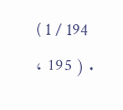( 1 / 194 ، 195 ) .